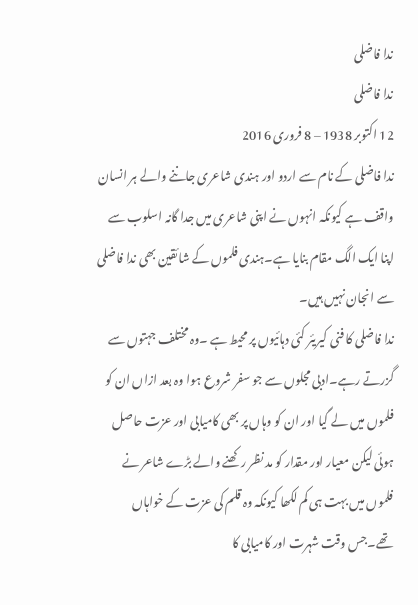ندا فاضلی
ندا فاضلی
12 اکتوبر 1938 – 8 فروری 2016
ندا فاضلی کے نام سے اردو اور ہندی شاعری جاننے والے ہر انسان واقف ہے کیونکہ انہوں نے اپنی شاعری میں جدا گانہ اسلوب سے اپنا ایک الگ مقام بنایا ہے۔ہندی فلموں کے شائقین بھی ندا فاضلی سے انجان نہیں ہیں۔
ندا فاضلی کا فنی کیریئر کئی دہائیوں پر محیط ہے ۔وہ مختلف جہتوں سے گزرتے رہے۔ادبی مجلوں سے جو سفر شروع ہوا وہ بعد ازاں ان کو فلموں میں لے گیا اور ان کو وہاں پر بھی کامیابی اور عزت حاصل ہوئی لیکن معیار اور مقدار کو مد نظر رکھنے والے بڑے شاعر نے فلموں میں بہت ہی کم لکھا کیونکہ وہ قلم کی عزت کے خواہاں تھے۔جس وقت شہرت اور کامیابی کا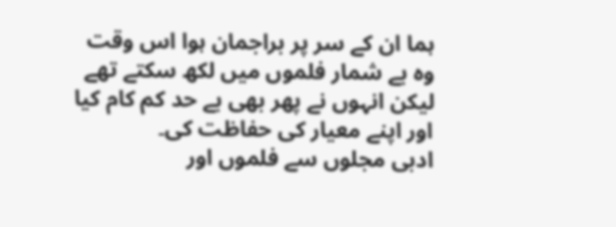ہما ان کے سر پر براجمان ہوا اس وقت وہ بے شمار فلموں میں لکھ سکتے تھے لیکن انہوں نے پھر بھی بے حد کم کام کیا اور اپنے معیار کی حفاظت کی۔
ادبی مجلوں سے فلموں اور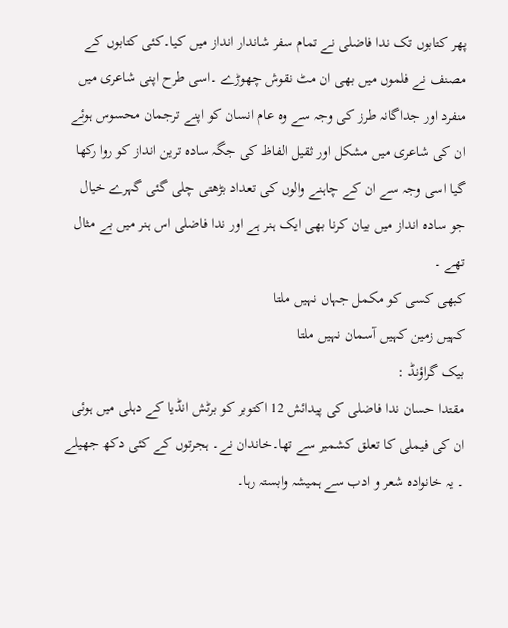پھر کتابوں تک ندا فاضلی نے تمام سفر شاندار انداز میں کیا۔کئی کتابوں کے مصنف نے فلموں میں بھی ان مٹ نقوش چھوڑے ۔اسی طرح اپنی شاعری میں منفرد اور جداگانہ طرز کی وجہ سے وہ عام انسان کو اپنے ترجمان محسوس ہوئے ان کی شاعری میں مشکل اور ثقیل الفاظ کی جگہ سادہ ترین انداز کو روا رکھا گیا اسی وجہ سے ان کے چاہنے والوں کی تعداد بڑھتی چلی گئی گہرے خیال جو سادہ انداز میں بیان کرنا بھی ایک ہنر ہے اور ندا فاضلی اس ہنر میں بے مثال تھے ۔
کبھی کسی کو مکمل جہاں نہیں ملتا
کہیں زمین کہیں آسمان نہیں ملتا
بیک گراؤنڈ :
مقتدا حسان ندا فاضلی کی پیدائش 12 اکتوبر کو برٹش انڈیا کے دہلی میں ہوئی ان کی فیملی کا تعلق کشمیر سے تھا۔خاندان نے۔ ہجرتوں کے کئی دکھ جھیلے ۔ یہ خانوادہ شعر و ادب سے ہمیشہ وابستہ رہا۔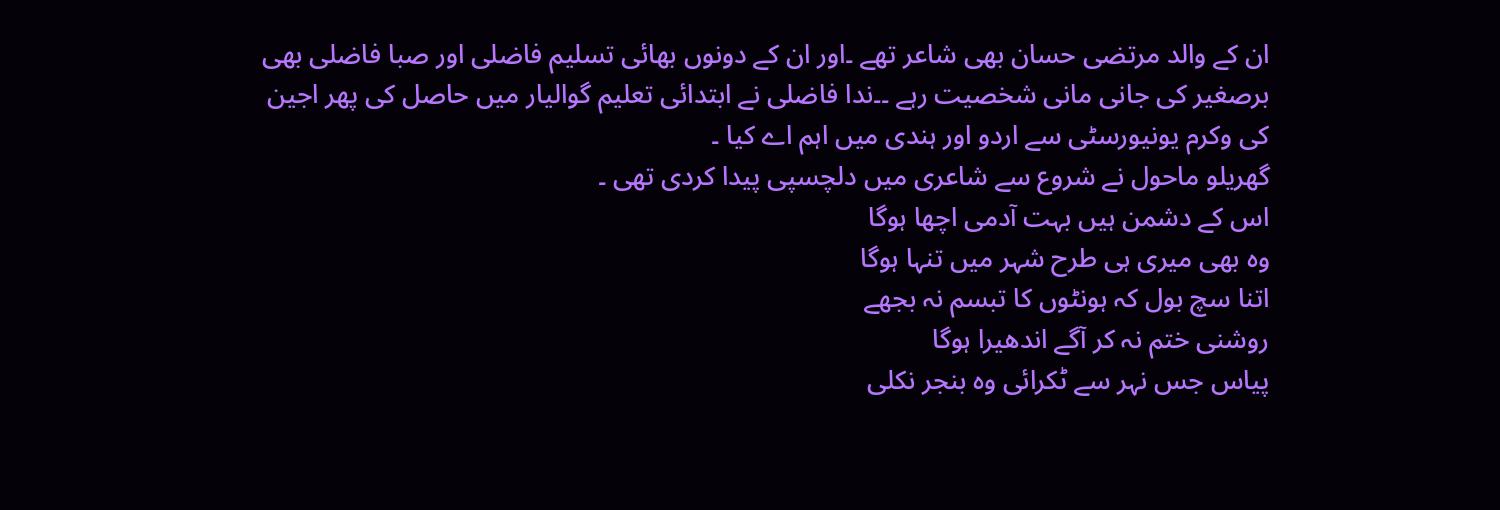ان کے والد مرتضی حسان بھی شاعر تھے ۔اور ان کے دونوں بھائی تسلیم فاضلی اور صبا فاضلی بھی برصغیر کی جانی مانی شخصیت رہے ۔۔ندا فاضلی نے ابتدائی تعلیم گوالیار میں حاصل کی پھر اجین کی وکرم یونیورسٹی سے اردو اور ہندی میں اہم اے کیا ۔
گھریلو ماحول نے شروع سے شاعری میں دلچسپی پیدا کردی تھی ۔
اس کے دشمن ہیں بہت آدمی اچھا ہوگا
وہ بھی میری ہی طرح شہر میں تنہا ہوگا
اتنا سچ بول کہ ہونٹوں کا تبسم نہ بجھے
روشنی ختم نہ کر آگے اندھیرا ہوگا
پیاس جس نہر سے ٹکرائی وہ بنجر نکلی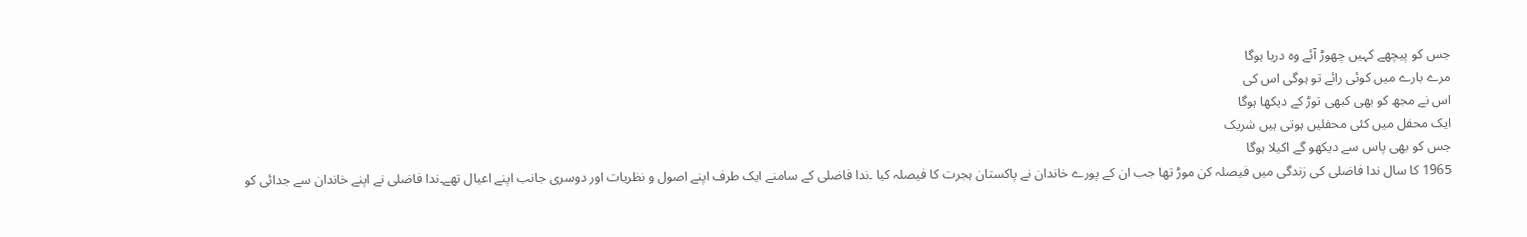جس کو پیچھے کہیں چھوڑ آئے وہ دریا ہوگا
مرے بارے میں کوئی رائے تو ہوگی اس کی
اس نے مجھ کو بھی کبھی توڑ کے دیکھا ہوگا
ایک محفل میں کئی محفلیں ہوتی ہیں شریک
جس کو بھی پاس سے دیکھو گے اکیلا ہوگا
1965 کا سال ندا فاضلی کی زندگی میں فیصلہ کن موڑ تھا جب ان کے پورے خاندان نے پاکستان ہجرت کا فیصلہ کیا ۔ندا فاضلی کے سامنے ایک طرف اپنے اصول و نظریات اور دوسری جانب اپنے اعیال تھے۔ندا فاضلی نے اپنے خاندان سے جدائی کو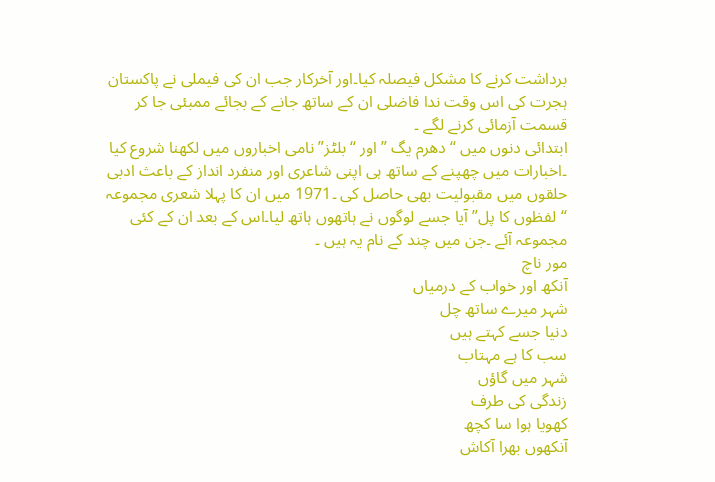برداشت کرنے کا مشکل فیصلہ کیا۔اور آخرکار جب ان کی فیملی نے پاکستان ہجرت کی اس وقت ندا فاضلی ان کے ساتھ جانے کے بجائے ممبئی جا کر قسمت آزمائی کرنے لگے ۔
ابتدائی دنوں میں “دھرم یگ ” اور “بلٹز” نامی اخباروں میں لکھنا شروع کیا ۔اخبارات میں چھپنے کے ساتھ ہی اپنی شاعری اور منفرد انداز کے باعث ادبی حلقوں میں مقبولیت بھی حاصل کی ۔1971 میں ان کا پہلا شعری مجموعہ “لفظوں کا پل” آیا جسے لوگوں نے ہاتھوں ہاتھ لیا۔اس کے بعد ان کے کئی مجموعہ آئے ۔جن میں چند کے نام یہ ہیں ۔
مور ناچ
آنکھ اور خواب کے درمیاں
شہر میرے ساتھ چل
دنیا جسے کہتے ہیں
سب کا ہے مہتاب
شہر میں گاؤں
زندگی کی طرف
کھویا ہوا سا کچھ
آنکھوں بھرا آکاش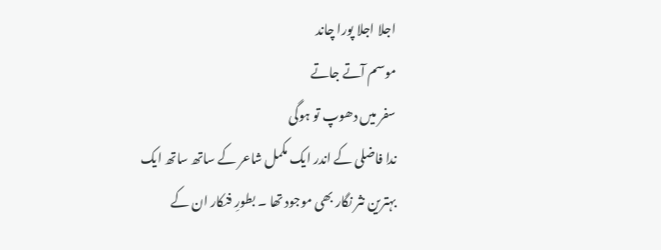اجلا اجلا پورا چاند
موسم آتے جاتے
سفر میں دھوپ تو ہوگی
ندا فاضلی کے اندر ایک مکمل شاعر کے ساتھ ساتھ ایک بہترین نثر نگار بھی موجود تھا ۔ بطورِ فنکار ان کے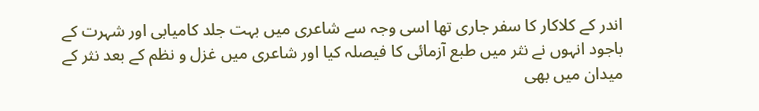اندر کے کلاکار کا سفر جاری تھا اسی وجہ سے شاعری میں بہت جلد کامیابی اور شہرت کے باجود انہوں نے نثر میں طبع آزمائی کا فیصلہ کیا اور شاعری میں غزل و نظم کے بعد نثر کے میدان میں بھی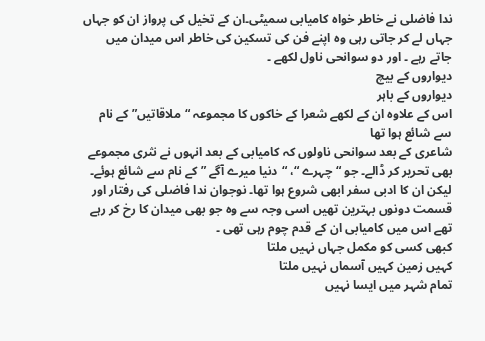ندا فاضلی نے خاطر خواہ کامیابی سمیٹی۔ان کے تخیل کی پرواز ان کو جہاں جہاں لے کر جاتی رہی وہ اپنے فن کی تسکین کی خاطر اس میدان میں جاتے رہے ۔ اور دو سوانحی ناول لکھے ۔
دیواروں کے بیچ
دیواروں کے باہر
اس کے علاوہ ان کے لکھے شعرا کے خاکوں کا مجموعہ “ملاقاتیں” کے نام سے شائع ہوا تھا
شاعری کے بعد سوانحی ناولوں کہ کامیابی کے بعد انہوں نے نثری مجموعے بھی تحریر کر ڈالے۔ جو “چہرے “، “دنیا میرے آگے ” کے نام سے شائع ہوئے۔ لیکن ان کا ادبی سفر ابھی شروع ہوا تھا۔ نوجوان ندا فاضلی کی رفتار اور قسمت دونوں بہترین تھیں اسی وجہ سے وہ جو بھی میدان کا رخ کر رہے تھے اس میں کامیابی ان کے قدم چوم رہی تھی ۔
کبھی کسی کو مکمل جہاں نہیں ملتا
کہیں زمین کہیں آسماں نہیں ملتا
تمام شہر میں ایسا نہیں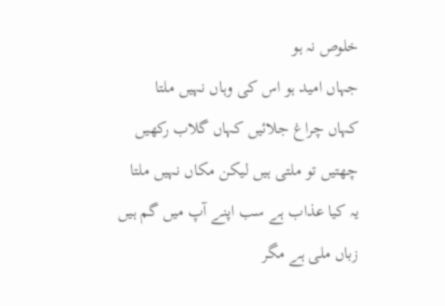خلوص نہ ہو
جہاں امید ہو اس کی وہاں نہیں ملتا
کہاں چراغ جلائیں کہاں گلاب رکھیں
چھتیں تو ملتی ہیں لیکن مکاں نہیں ملتا
یہ کیا عذاب ہے سب اپنے آپ میں گم ہیں
زباں ملی ہے مگر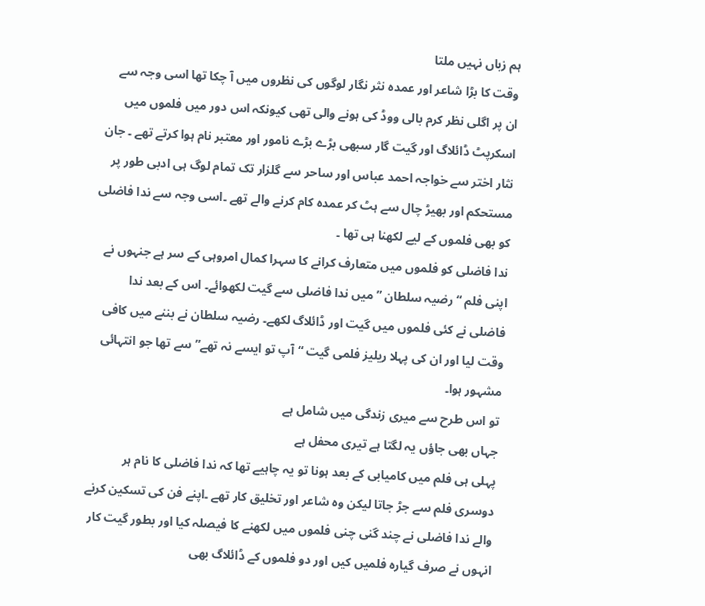ہم زباں نہیں ملتا
وقت کا بڑا شاعر اور عمدہ نثر نگار لوگوں کی نظروں میں آ چکا تھا اسی وجہ سے ان پر اگلی نظر کرم بالی ووڈ کی ہونے والی تھی کیونکہ اس دور میں فلموں میں اسکرپٹ ڈائلاگ اور گیت گار سبھی بڑے بڑے نامور اور معتبر نام ہوا کرتے تھے ۔ جان نثار اختر سے خواجہ احمد عباس اور ساحر سے گلزار تک تمام لوگ ہی ادبی طور پر مستحکم اور بھیڑ چال سے ہٹ کر عمدہ کام کرنے والے تھے ۔اسی وجہ سے ندا فاضلی کو بھی فلموں کے لیے لکھنا ہی تھا ۔
ندا فاضلی کو فلموں میں متعارف کرانے کا سہرا کمال امروہی کے سر ہے جنہوں نے اپنی فلم “رضیہ سلطان ” میں ندا فاضلی سے گیت لکھوائے۔ اس کے بعد ندا فاضلی نے کئی فلموں میں گیت اور ڈائلاگ لکھے۔ رضیہ سلطان نے بننے میں کافی وقت لیا اور ان کی پہلا ریلیز فلمی گیت “آپ تو ایسے نہ تھے” سے تھا جو انتہائی مشہور ہوا۔
تو اس طرح سے میری زندگی میں شامل ہے
جہاں بھی جاؤں یہ لگتا ہے تیری محفل ہے
پہلی ہی فلم میں کامیابی کے بعد ہونا تو یہ چاہیے تھا کہ ندا فاضلی کا نام ہر دوسری فلم سے جڑ جاتا لیکن وہ شاعر اور تخلیق کار تھے ۔اپنے فن کی تسکین کرنے والے ندا فاضلی نے چند گنی چنی فلموں میں لکھنے کا فیصلہ کیا اور بطور گیت کار انہوں نے صرف گیارہ فلمیں کیں اور دو فلموں کے ڈائلاگ بھی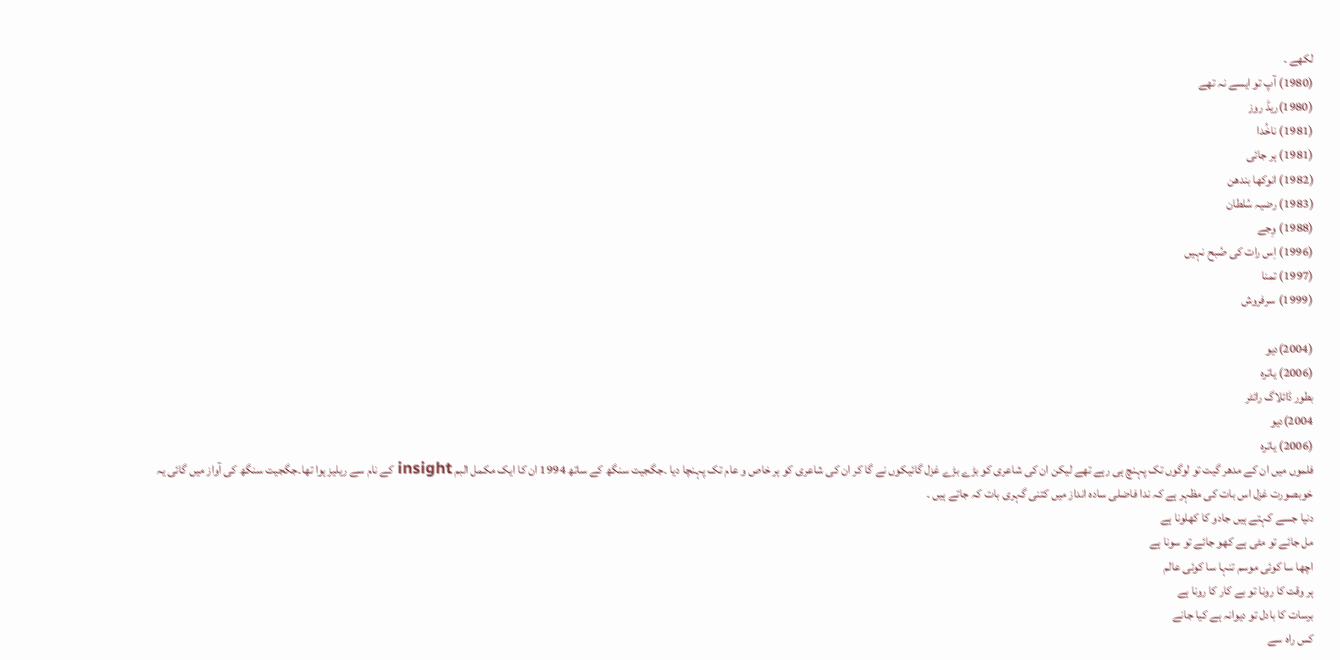لکھے ۔
(1980) آپ تو ایسے نہ تھے
(1980)ریڈ روز
(1981) ناخُدا
(1981) ہر جائی
(1982) انوکھا بندھن
(1983) رضیہ سُلطان
(1988) وِجے
(1996) اِس رات کی صُبح نہیں
(1997) تمنا
(1999) سرفروش

(2004)دیو
(2006) یاترہ
بطور ڈائلاگ رائٹر
2004)دیو
(2006) یاترہ
فلموں میں ان کے مدھر گیت تو لوگوں تک پہنچ ہی رہے تھے لیکن ان کی شاعری کو بڑے بڑے غزل گائیکوں نے گا کر ان کی شاعری کو ہر خاص و عام تک پہنچا دیا ۔جگجیت سنگھ کے ساتھ 1994 ان کا ایک مکمل البم insight کے نام سے ریلیز ہوا تھا۔جگجیت سنگھ کی آواز میں گائی یہ خوبصورت غزل اس بات کی مظہر ہے کہ ندا فاضلی سادہ انداز میں کتنی گہری بات کہ جاتے ہیں ۔
دنیا جسے کہتے ہیں جادو کا کھلونا ہے
مل جائے تو مٹی ہے کھو جائے تو سونا ہے
اچھا سا کوئی موسم تنہا سا کوئی عالم
ہر وقت کا رونا تو بے کار کا رونا ہے
برسات کا بادل تو دیوانہ ہے کیا جانے
کس راہ سے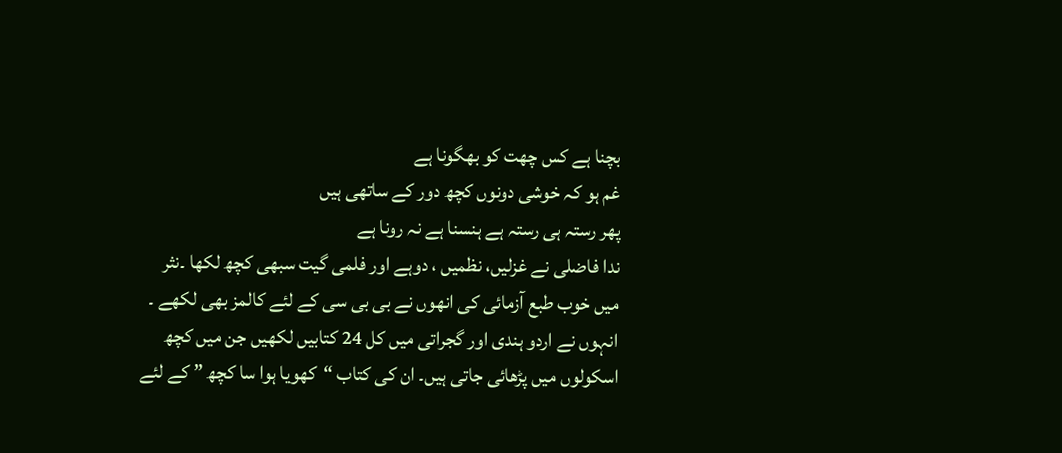بچنا ہے کس چھت کو بھگونا ہے
غم ہو کہ خوشی دونوں کچھ دور کے ساتھی ہیں
پھر رستہ ہی رستہ ہے ہنسنا ہے نہ رونا ہے
ندا فاضلی نے غزلیں، نظمیں ، دوہے اور فلمی گیت سبھی کچھ لکھا ۔نثر میں خوب طبع آزمائی کی انھوں نے بی بی سی کے لئے کالمز بھی لکھے ۔
انہوں نے اردو ہندی اور گجراتی میں کل 24 کتابیں لکھیں جن میں کچھ اسکولوں میں پڑھائی جاتی ہیں۔ ان کی کتاب “کھویا ہوا سا کچھ ” کے لئے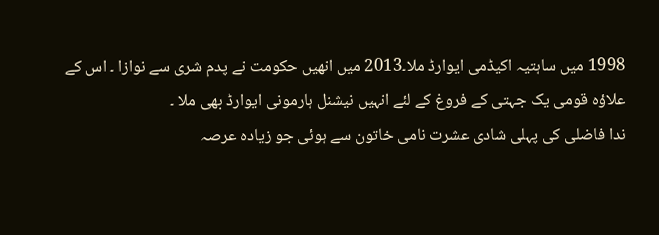1998 میں ساہتیہ اکیڈمی ایوارڈ ملا۔2013 میں انھیں حکومت نے پدم شری سے نوازا ۔ اس کے علاؤہ قومی یک جہتی کے فروغ کے لئے انہیں نیشنل ہارمونی ایوارڈ بھی ملا ۔
ندا فاضلی کی پہلی شادی عشرت نامی خاتون سے ہوئی جو زیادہ عرصہ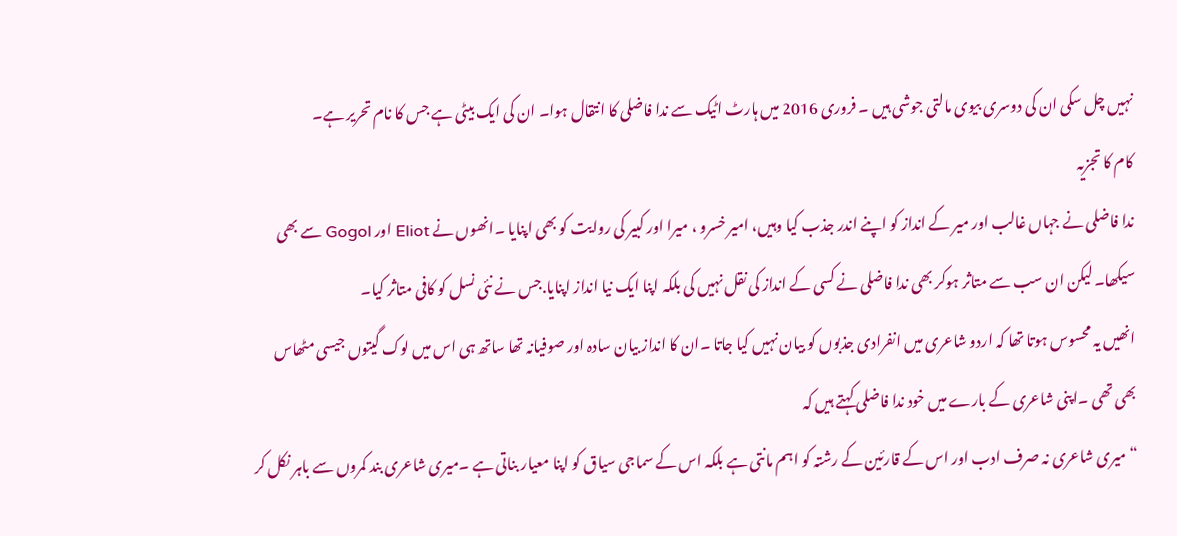نہیں چل سکی ان کی دوسری بیوی مالتی جوشی ہیں ۔ فروری 2016 میں ہارٹ اٹیک سے ندا فاضلی کا انتقال ہوا۔ ان کی ایک بیٹی ہے جس کا نام تحریر ہے۔
کام کا تجزیہ
ندا فاضلی نے جہاں غالب اور میر کے انداز کو اپنے اندر جذب کیا وہیں، امیر خسرو ، میرا اور کبیر کی روایت کو بھی اپنایا ۔انھوں نے Eliot اور Gogol سے بھی سیکھا۔ لیکن ان سب سے متاثر ہوکر بھی ندا فاضلی نے کسی کے انداز کی نقل نہیں کی بلکہ اپنا ایک نیا انداز اپنایا.جس نے نئی نسل کو کافی متاثر کیا۔
انھیں یہ محسوس ہوتا تھا کہ اردو شاعری میں انفرادی جذبوں کو بیان نہیں کیا جاتا ۔ان کا انداز بیان سادہ اور صوفیانہ تھا ساتھ ہی اس میں لوک گیتوں جیسی مٹھاس بھی تھی ۔اپنی شاعری کے بارے میں خود ندا فاضلی کہتے ہیں کہ
“میری شاعری نہ صرف ادب اور اس کے قارئین کے رشتہ کو اہم مانتی ہے بلکہ اس کے سماجی سیاق کو اپنا معیار بناتی ہے ۔میری شاعری بند کمروں سے باہر نکل کر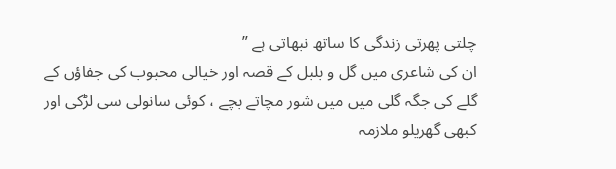چلتی پھرتی زندگی کا ساتھ نبھاتی ہے ”
ان کی شاعری میں گل و بلبل کے قصہ اور خیالی محبوب کی جفاؤں کے گلے کی جگہ گلی میں میں شور مچاتے بچے ، کوئی سانولی سی لڑکی اور کبھی گھریلو ملازمہ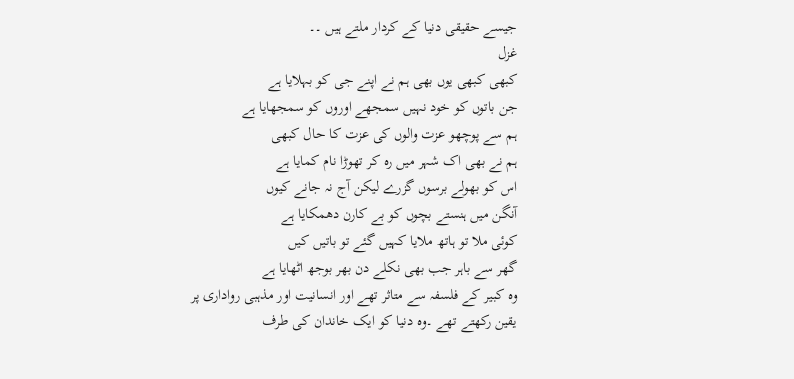جیسے حقیقی دنیا کے کردار ملتے ہیں ۔۔
غزل
کبھی کبھی یوں بھی ہم نے اپنے جی کو بہلایا ہے
جن باتوں کو خود نہیں سمجھے اوروں کو سمجھایا ہے
ہم سے پوچھو عزت والوں کی عزت کا حال کبھی
ہم نے بھی اک شہر میں رہ کر تھوڑا نام کمایا ہے
اس کو بھولے برسوں گزرے لیکن آج نہ جانے کیوں
آنگن میں ہنستے بچوں کو بے کارن دھمکایا ہے
کوئی ملا تو ہاتھ ملایا کہیں گئے تو باتیں کیں
گھر سے باہر جب بھی نکلے دن بھر بوجھ اٹھایا ہے
وہ کبیر کے فلسفہ سے متاثر تھے اور انسانیت اور مذہبی رواداری پر یقین رکھتے تھے ۔وہ دنیا کو ایک خاندان کی طرف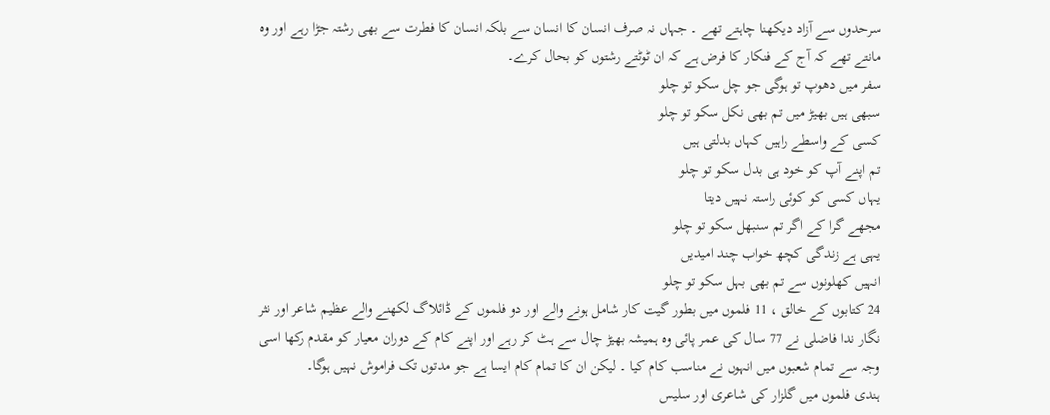سرحدوں سے آزاد دیکھنا چاہتے تھے ۔ جہاں نہ صرف انسان کا انسان سے بلکہ انسان کا فطرت سے بھی رشتہ جڑا رہے اور وہ مانتے تھے کہ آج کے فنکار کا فرض ہے کہ ان ٹوٹتے رشتوں کو بحال کرے۔
سفر میں دھوپ تو ہوگی جو چل سکو تو چلو
سبھی ہیں بھیڑ میں تم بھی نکل سکو تو چلو
کسی کے واسطے راہیں کہاں بدلتی ہیں
تم اپنے آپ کو خود ہی بدل سکو تو چلو
یہاں کسی کو کوئی راستہ نہیں دیتا
مجھے گرا کے اگر تم سنبھل سکو تو چلو
یہی ہے زندگی کچھ خواب چند امیدیں
انہیں کھلونوں سے تم بھی بہل سکو تو چلو
24 کتابوں کے خالق ، 11 فلموں میں بطور گیت کار شامل ہونے والے اور دو فلموں کے ڈائلاگ لکھنے والے عظیم شاعر اور نثر نگار ندا فاضلی نے 77 سال کی عمر پائی وہ ہمیشہ بھیڑ چال سے ہٹ کر رہے اور اپنے کام کے دوران معیار کو مقدم رکھا اسی وجہ سے تمام شعبوں میں انہوں نے مناسب کام کیا ۔ لیکن ان کا تمام کام ایسا ہے جو مدتوں تک فراموش نہیں ہوگا۔
ہندی فلموں میں گلزار کی شاعری اور سلیس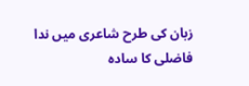زبان کی طرح شاعری میں ندا فاضلی کا سادہ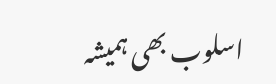اسلوب بھی ہمیشہ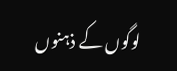لوگوں کے ذہنوں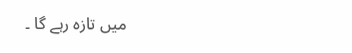میں تازہ رہے گا ۔